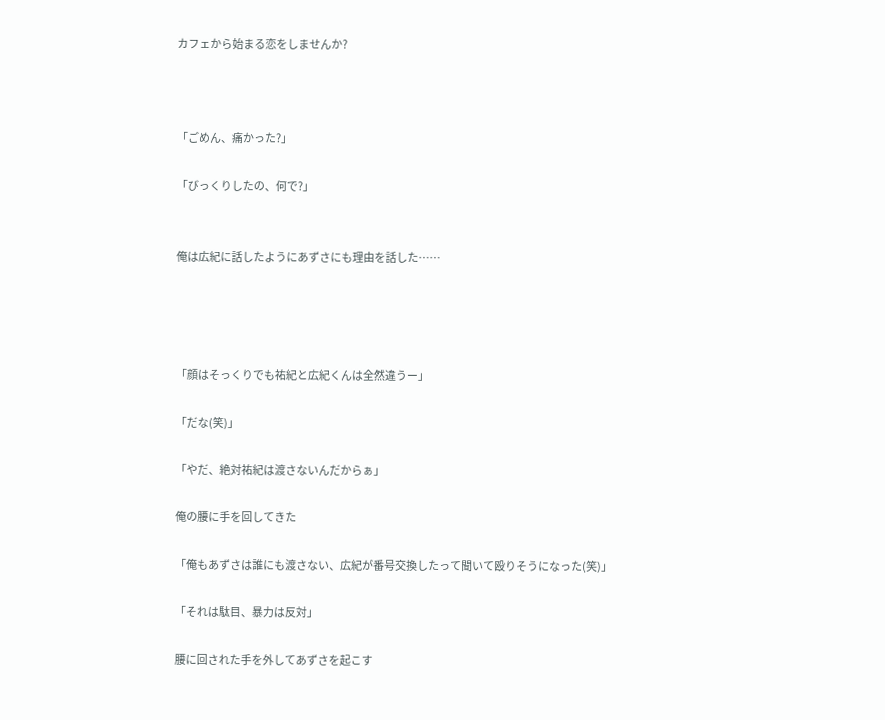カフェから始まる恋をしませんか?



「ごめん、痛かった?」

「びっくりしたの、何で?」


俺は広紀に話したようにあずさにも理由を話した……




「顔はそっくりでも祐紀と広紀くんは全然違うー」

「だな(笑)」

「やだ、絶対祐紀は渡さないんだからぁ」

俺の腰に手を回してきた

「俺もあずさは誰にも渡さない、広紀が番号交換したって聞いて殴りそうになった(笑)」

「それは駄目、暴力は反対」

腰に回された手を外してあずさを起こす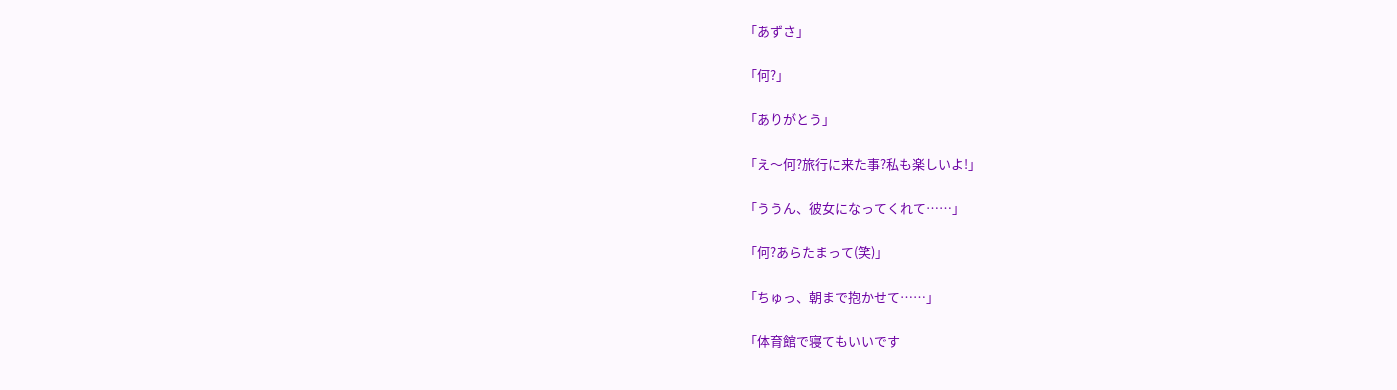「あずさ」

「何?」

「ありがとう」

「え〜何?旅行に来た事?私も楽しいよ!」

「ううん、彼女になってくれて……」

「何?あらたまって(笑)」

「ちゅっ、朝まで抱かせて……」

「体育館で寝てもいいです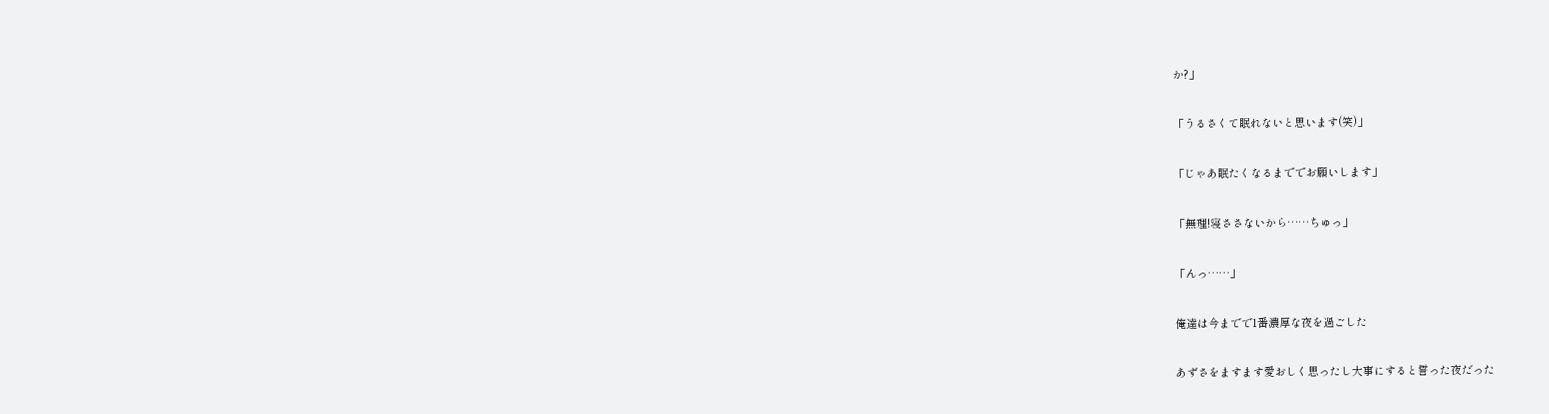か?」

「うるさくて眠れないと思います(笑)」

「じゃあ眠たくなるまででお願いします」

「無理!寝ささないから……ちゅっ」

「んっ……」

俺達は今までで1番濃厚な夜を過ごした

あずさをますます愛おしく思ったし大事にすると誓った夜だった